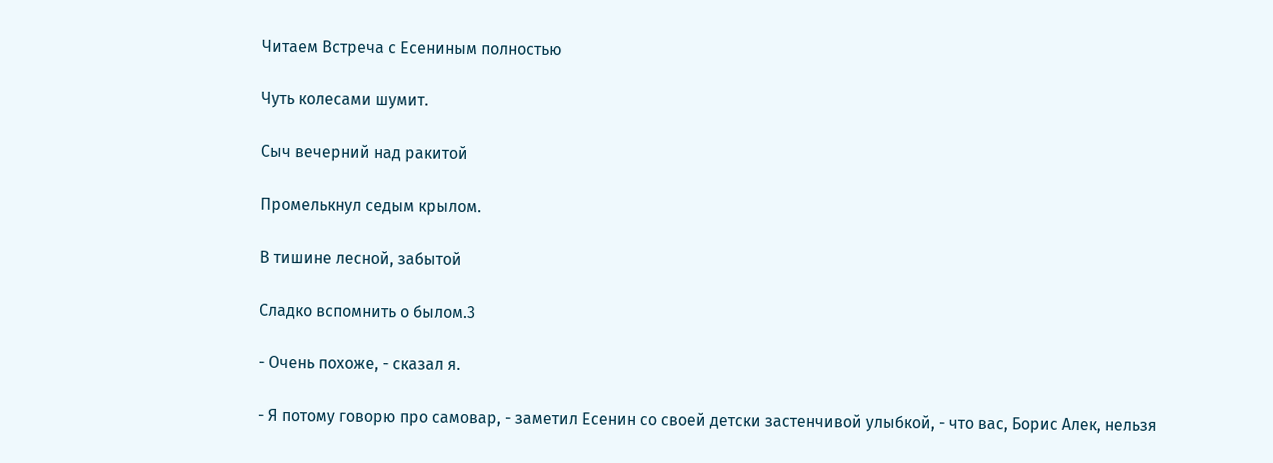Читаем Встреча с Есениным полностью

Чуть колесами шумит.

Сыч вечерний над ракитой

Промелькнул седым крылом.

В тишине лесной, забытой

Сладко вспомнить о былом.3

- Очень похоже, - сказал я.

- Я потому говорю про самовар, - заметил Есенин со своей детски застенчивой улыбкой, - что вас, Борис Алек, нельзя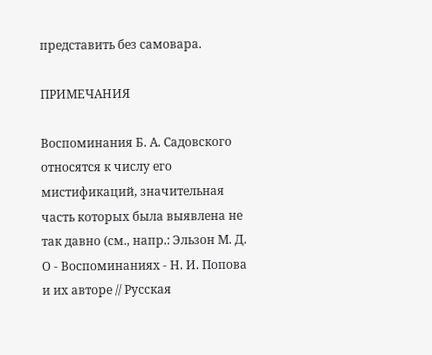представить без самовара.

ПРИМЕЧАНИЯ

Воспоминания Б. А. Садовского относятся к числу его мистификаций, значительная часть которых была выявлена не так давно (см., напр.: Эльзон М. Д. О - Воспоминаниях - Н. И. Попова и их авторе // Русская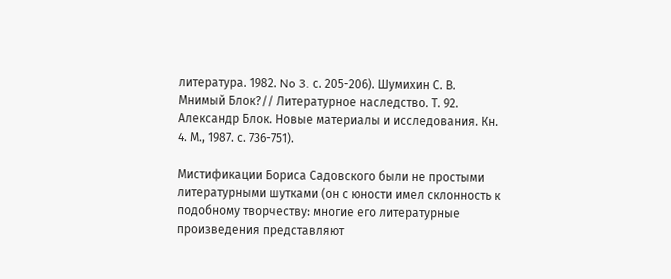литература. 1982. No 3. с. 205-206). Шумихин С. В. Мнимый Блок?// Литературное наследство. Т. 92. Александр Блок. Новые материалы и исследования. Кн. 4. М., 1987. с. 736-751).

Мистификации Бориса Садовского были не простыми литературными шутками (он с юности имел склонность к подобному творчеству: многие его литературные произведения представляют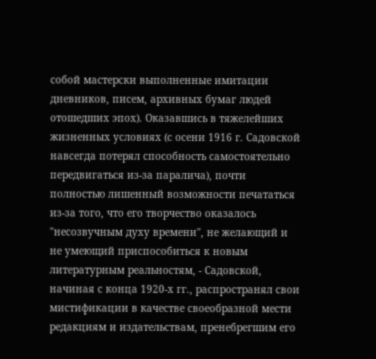собой мастерски выполненные имитации дневников, писем, архивных бумаг людей отошедших эпох). Оказавшись в тяжелейших жизненных условиях (с осени 1916 г. Садовской навсегда потерял способность самостоятельно передвигаться из-за паралича), почти полностью лишенный возможности печататься из-за того, что его творчество оказалось "несозвучным духу времени", не желающий и не умеющий приспособиться к новым литературным реальностям, - Садовской, начиная с конца 1920-х гг., распространял свои мистификации в качестве своеобразной мести редакциям и издательствам, пренебрегшим его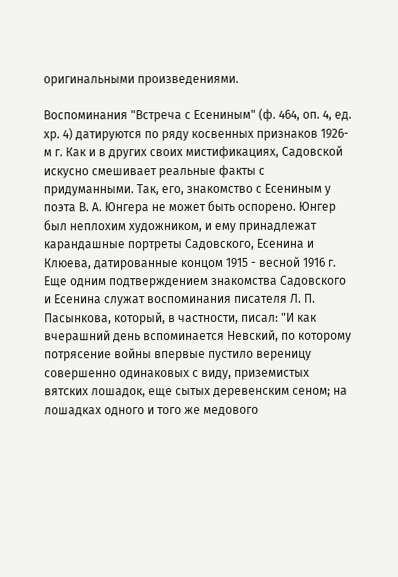оригинальными произведениями.

Воспоминания "Встреча с Есениным" (ф. 464, оп. 4, ед. хр. 4) датируются по ряду косвенных признаков 1926-м г. Как и в других своих мистификациях, Садовской искусно смешивает реальные факты с придуманными. Так, его, знакомство с Есениным у поэта В. А. Юнгера не может быть оспорено. Юнгер был неплохим художником, и ему принадлежат карандашные портреты Садовского, Есенина и Клюева, датированные концом 1915 - весной 1916 г. Еще одним подтверждением знакомства Садовского и Есенина служат воспоминания писателя Л. П. Пасынкова, который, в частности, писал: "И как вчерашний день вспоминается Невский, по которому потрясение войны впервые пустило вереницу совершенно одинаковых с виду, приземистых вятских лошадок, еще сытых деревенским сеном; на лошадках одного и того же медового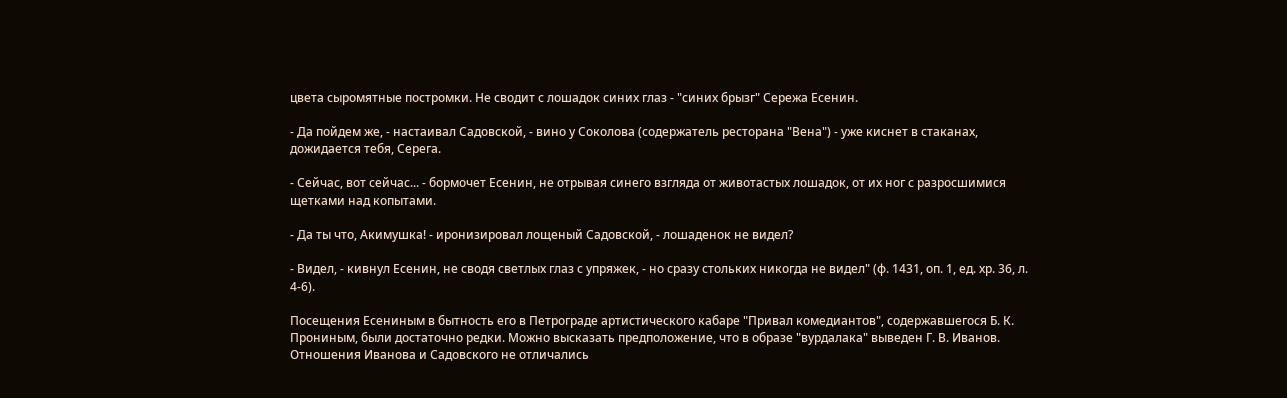цвета сыромятные постромки. Не сводит с лошадок синих глаз - "синих брызг" Сережа Есенин.

- Да пойдем же, - настаивал Садовской, - вино у Соколова (содержатель ресторана "Вена") - уже киснет в стаканах, дожидается тебя, Серега.

- Сейчас, вот сейчас... - бормочет Есенин, не отрывая синего взгляда от животастых лошадок, от их ног с разросшимися щетками над копытами.

- Да ты что, Акимушка! - иронизировал лощеный Садовской, - лошаденок не видел?

- Видел, - кивнул Есенин, не сводя светлых глаз с упряжек, - но сразу стольких никогда не видел" (ф. 1431, оп. 1, ед. хр. 36, л. 4-6).

Посещения Есениным в бытность его в Петрограде артистического кабаре "Привал комедиантов", содержавшегося Б. К. Прониным, были достаточно редки. Можно высказать предположение, что в образе "вурдалака" выведен Г. В. Иванов. Отношения Иванова и Садовского не отличались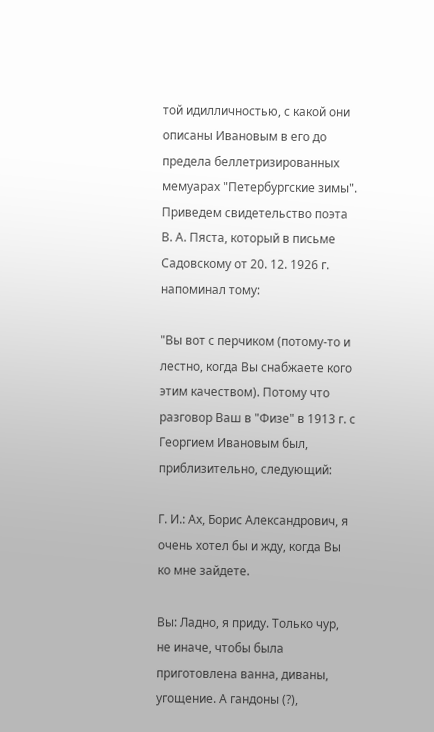той идилличностью, с какой они описаны Ивановым в его до предела беллетризированных мемуарах "Петербургские зимы". Приведем свидетельство поэта В. А. Пяста, который в письме Садовскому от 20. 12. 1926 г. напоминал тому:

"Вы вот с перчиком (потому-то и лестно, когда Вы снабжаете кого этим качеством). Потому что разговор Ваш в "Физе" в 1913 г. с Георгием Ивановым был, приблизительно, следующий:

Г. И.: Ах, Борис Александрович, я очень хотел бы и жду, когда Вы ко мне зайдете.

Вы: Ладно, я приду. Только чур, не иначе, чтобы была приготовлена ванна, диваны, угощение. А гандоны (?),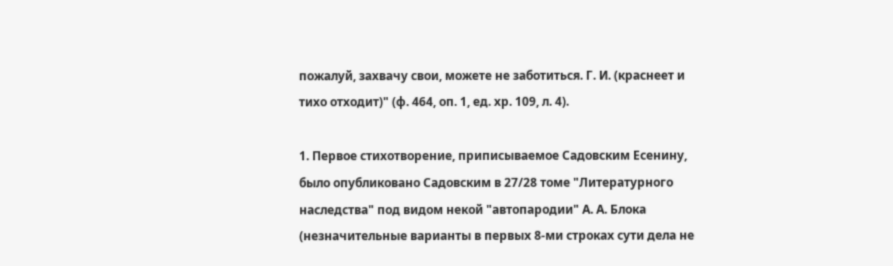пожалуй, захвачу свои, можете не заботиться. Г. И. (краснеет и тихо отходит)" (ф. 464, оп. 1, ед. хр. 109, л. 4).

1. Первое стихотворение, приписываемое Садовским Есенину, было опубликовано Садовским в 27/28 томе "Литературного наследства" под видом некой "автопародии" А. А. Блока (незначительные варианты в первых 8-ми строках сути дела не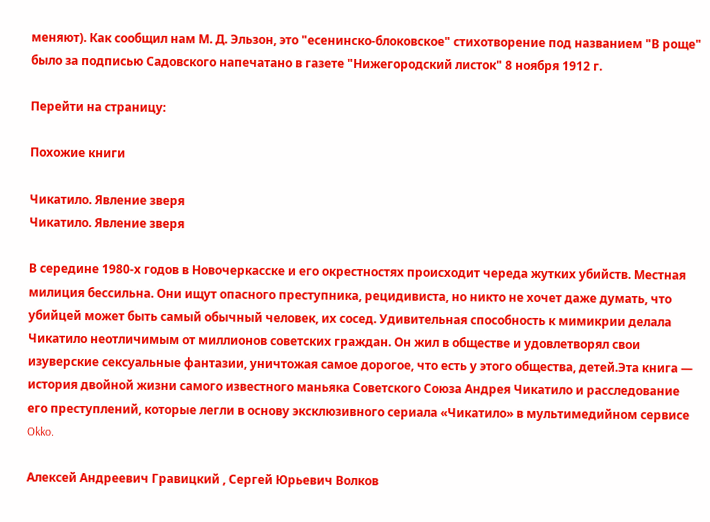меняют). Как сообщил нам М. Д. Эльзон, это "есенинско-блоковское" стихотворение под названием "В роще" было за подписью Садовского напечатано в газете "Нижегородский листок" 8 ноября 1912 г.

Перейти на страницу:

Похожие книги

Чикатило. Явление зверя
Чикатило. Явление зверя

В середине 1980-х годов в Новочеркасске и его окрестностях происходит череда жутких убийств. Местная милиция бессильна. Они ищут опасного преступника, рецидивиста, но никто не хочет даже думать, что убийцей может быть самый обычный человек, их сосед. Удивительная способность к мимикрии делала Чикатило неотличимым от миллионов советских граждан. Он жил в обществе и удовлетворял свои изуверские сексуальные фантазии, уничтожая самое дорогое, что есть у этого общества, детей.Эта книга — история двойной жизни самого известного маньяка Советского Союза Андрея Чикатило и расследование его преступлений, которые легли в основу эксклюзивного сериала «Чикатило» в мультимедийном сервисе Okko.

Алексей Андреевич Гравицкий , Сергей Юрьевич Волков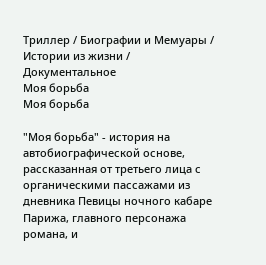Триллер / Биографии и Мемуары / Истории из жизни / Документальное
Моя борьба
Моя борьба

"Моя борьба" - история на автобиографической основе, рассказанная от третьего лица с органическими пассажами из дневника Певицы ночного кабаре Парижа, главного персонажа романа, и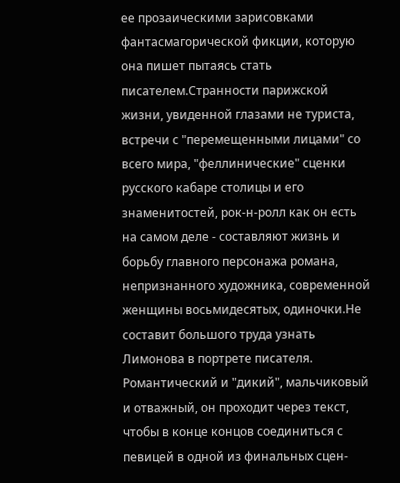ее прозаическими зарисовками фантасмагорической фикции, которую она пишет пытаясь стать писателем.Странности парижской жизни, увиденной глазами не туриста, встречи с "перемещенными лицами" со всего мира, "феллинические" сценки русского кабаре столицы и его знаменитостей, рок-н-ролл как он есть на самом деле - составляют жизнь и борьбу главного персонажа романа, непризнанного художника, современной женщины восьмидесятых, одиночки.Не составит большого труда узнать Лимонова в портрете писателя. Романтический и "дикий", мальчиковый и отважный, он проходит через текст, чтобы в конце концов соединиться с певицей в одной из финальных сцен-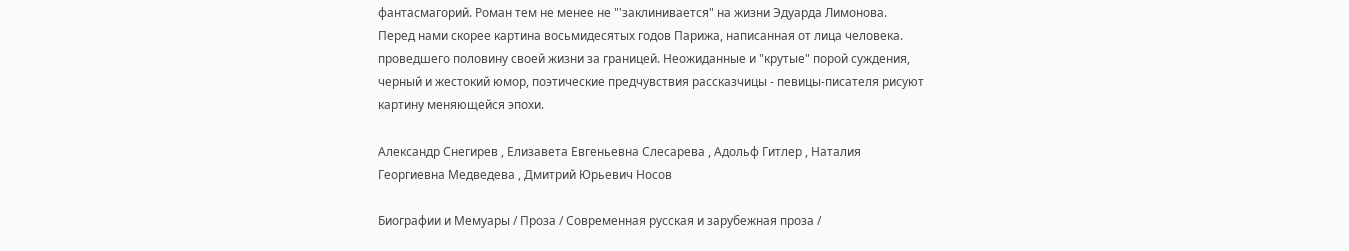фантасмагорий. Роман тем не менее не "'заклинивается" на жизни Эдуарда Лимонова. Перед нами скорее картина восьмидесятых годов Парижа, написанная от лица человека. проведшего половину своей жизни за границей. Неожиданные и "крутые" порой суждения, черный и жестокий юмор, поэтические предчувствия рассказчицы - певицы-писателя рисуют картину меняющейся эпохи.

Александр Снегирев , Елизавета Евгеньевна Слесарева , Адольф Гитлер , Наталия Георгиевна Медведева , Дмитрий Юрьевич Носов

Биографии и Мемуары / Проза / Современная русская и зарубежная проза /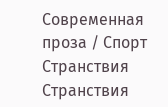Современная проза / Спорт
Странствия
Странствия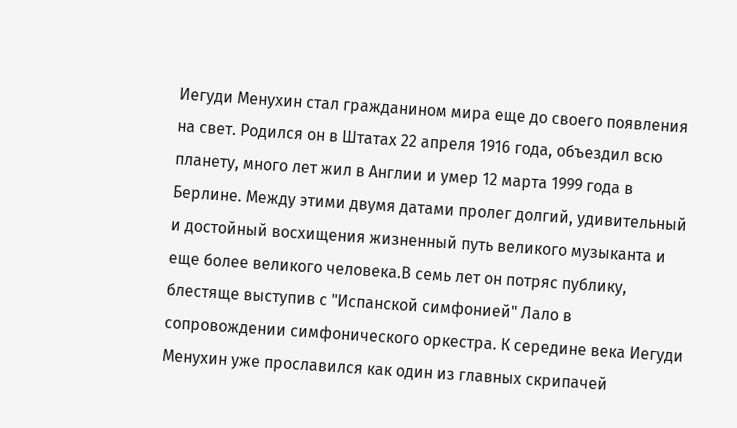Иегуди Менухин стал гражданином мира еще до своего появления на свет. Родился он в Штатах 22 апреля 1916 года, объездил всю планету, много лет жил в Англии и умер 12 марта 1999 года в Берлине. Между этими двумя датами пролег долгий, удивительный и достойный восхищения жизненный путь великого музыканта и еще более великого человека.В семь лет он потряс публику, блестяще выступив с "Испанской симфонией" Лало в сопровождении симфонического оркестра. К середине века Иегуди Менухин уже прославился как один из главных скрипачей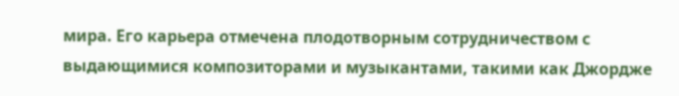мира. Его карьера отмечена плодотворным сотрудничеством с выдающимися композиторами и музыкантами, такими как Джордже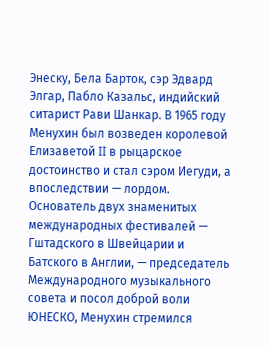Энеску, Бела Барток, сэр Эдвард Элгар, Пабло Казальс, индийский ситарист Рави Шанкар. В 1965 году Менухин был возведен королевой Елизаветой II в рыцарское достоинство и стал сэром Иегуди, а впоследствии — лордом. Основатель двух знаменитых международных фестивалей — Гштадского в Швейцарии и Батского в Англии, — председатель Международного музыкального совета и посол доброй воли ЮНЕСКО, Менухин стремился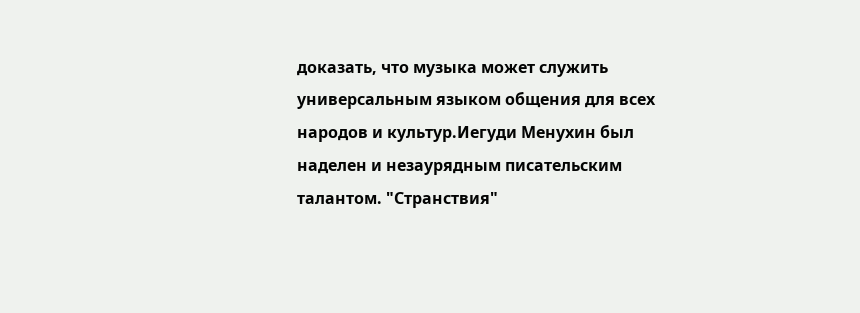доказать, что музыка может служить универсальным языком общения для всех народов и культур.Иегуди Менухин был наделен и незаурядным писательским талантом. "Странствия"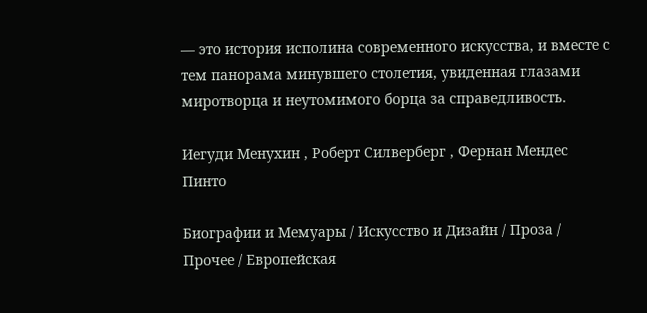— это история исполина современного искусства, и вместе с тем панорама минувшего столетия, увиденная глазами миротворца и неутомимого борца за справедливость.

Иегуди Менухин , Роберт Силверберг , Фернан Мендес Пинто

Биографии и Мемуары / Искусство и Дизайн / Проза / Прочее / Европейская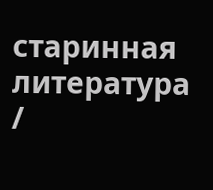старинная литература /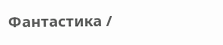Фантастика /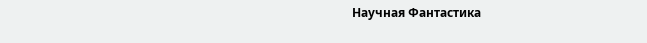Научная Фантастика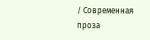/ Современная проза